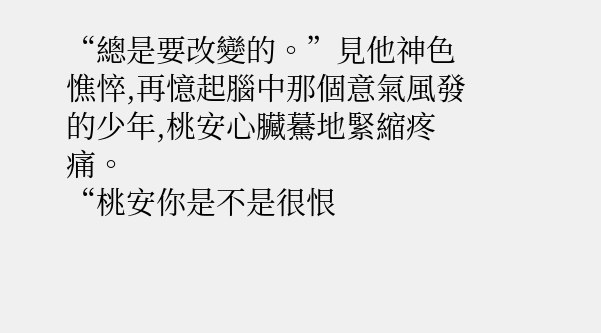“總是要改變的。”見他神色憔悴,再憶起腦中那個意氣風發的少年,桃安心臟驀地緊縮疼痛。
“桃安你是不是很恨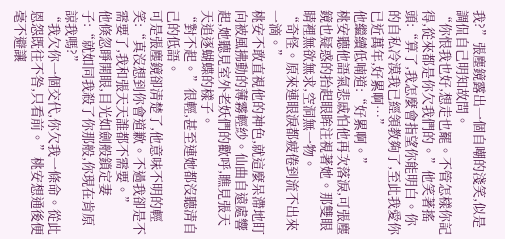我?”張塵鏡露出一個自嘲的淺笑,似是調侃自己明知故問。
“你恨我也好,想走也罷。不管怎樣你記得,從來都是你欠我們的。”他笑著搖頭:“算了,我怎麼會指望你能明白。你的自私冷漠我已經領教夠了,至此我愛你已近萬年,好累啊…”
他繼續低喃道:“好累啊。”
桃安聽他語氣悲戚怕他再次落淚,可張塵鏡也疑惑的抬起眼眸注視著她。那雙眼睛裡無欲無求,空洞無一物。
“奇怪。原來連眼淚都疲倦到流不出來一滴。”
桃安不敢直視他的神色,就這麼呆滯地盯向被風拂動的薄霧輕紗。仙曲自遠處響起,她聽見室外老妖們的歡呼,瞧見張天天追逐蝴蝶的樣子。
“對不起。”很輕,甚至連她都沒聽清自己的低語。
可是張塵鏡卻清楚了,他意味不明的輕笑:“真沒想到你會道歉。不過我卻是不需要了,我和張天天誰都不需要。”
他倏忽睜開眼,目光如劍般鎖定妻子:“就如同我殺了你那般,你現在肯原諒我嗎?”
“我欠你一個交代,你欠我一條命。從此恩怨既往不咎,只看前。”桃安想通後便毫不避讓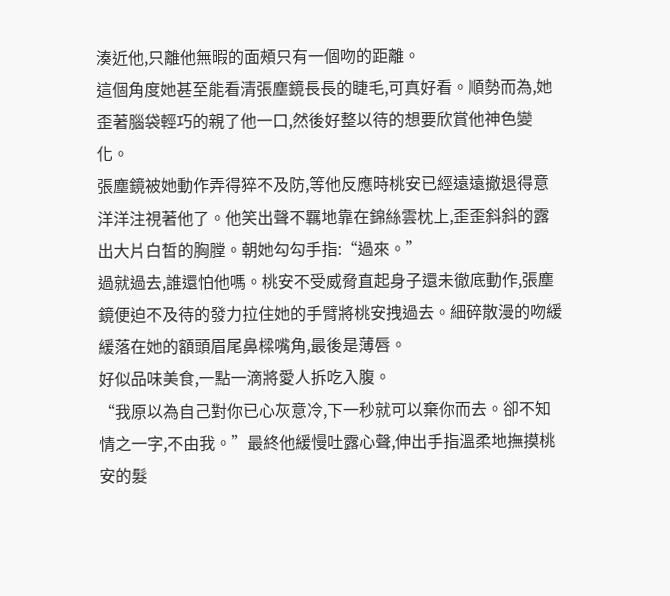湊近他,只離他無暇的面頰只有一個吻的距離。
這個角度她甚至能看清張塵鏡長長的睫毛,可真好看。順勢而為,她歪著腦袋輕巧的親了他一口,然後好整以待的想要欣賞他神色變化。
張塵鏡被她動作弄得猝不及防,等他反應時桃安已經遠遠撤退得意洋洋注視著他了。他笑出聲不羈地靠在錦絲雲枕上,歪歪斜斜的露出大片白皙的胸膛。朝她勾勾手指:“過來。”
過就過去,誰還怕他嗎。桃安不受威脅直起身子還未徹底動作,張塵鏡便迫不及待的發力拉住她的手臂將桃安拽過去。細碎散漫的吻緩緩落在她的額頭眉尾鼻樑嘴角,最後是薄唇。
好似品味美食,一點一滴將愛人拆吃入腹。
“我原以為自己對你已心灰意冷,下一秒就可以棄你而去。卻不知情之一字,不由我。”最終他緩慢吐露心聲,伸出手指溫柔地撫摸桃安的髮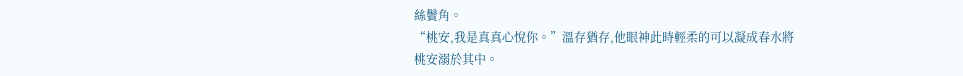絲鬢角。
“桃安,我是真真心悅你。”溫存猶存,他眼神此時輕柔的可以凝成春水將桃安溺於其中。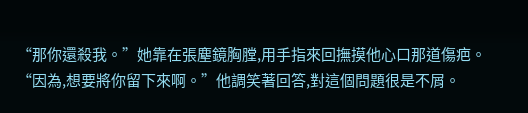“那你還殺我。”她靠在張塵鏡胸膛,用手指來回撫摸他心口那道傷疤。
“因為,想要將你留下來啊。”他調笑著回答,對這個問題很是不屑。